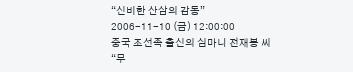“신비한 산삼의 감동”
2006-11-10 (금) 12:00:00
중국 조선족 출신의 심마니 전재봉 씨
“무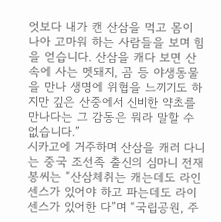엇보다 내가 캔 산삼을 먹고 몸이 나아 고마워 하는 사람들을 보며 힘을 얻습니다. 산삼을 캐다 보면 산속에 사는 멧돼지, 곰 등 야생동물을 만나 생명에 위협을 느끼기도 하지만 깊은 산중에서 신비한 약초를 만나다는 그 감동은 뭐라 말할 수 없습니다.”
시카고에 거주하며 산삼을 캐러 다니는 중국 조선족 출신의 심마니 전재봉씨는 “산삼체취는 캐는데도 라인 센스가 있어야 하고 파는데도 라이센스가 있어한 다”며 “국립공원, 주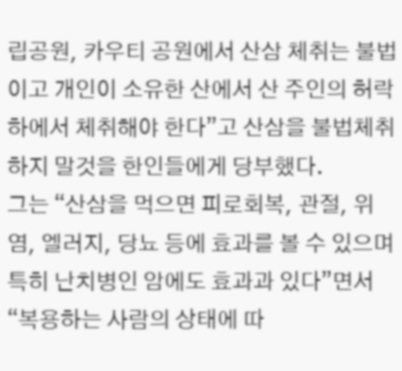립공원, 카우티 공원에서 산삼 체취는 불법이고 개인이 소유한 산에서 산 주인의 허락하에서 체취해야 한다”고 산삼을 불법체취 하지 말것을 한인들에게 당부했다.
그는 “산삼을 먹으면 피로회복, 관절, 위염, 엘러지, 당뇨 등에 효과를 볼 수 있으며 특히 난치병인 암에도 효과과 있다”면서 “복용하는 사람의 상태에 따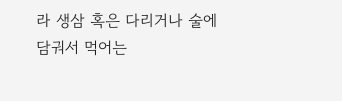라 생삼 혹은 다리거나 술에 담궈서 먹어는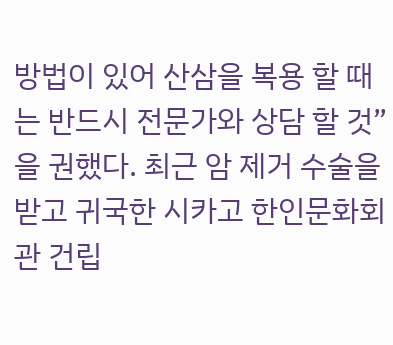방법이 있어 산삼을 복용 할 때는 반드시 전문가와 상담 할 것”을 권했다. 최근 암 제거 수술을 받고 귀국한 시카고 한인문화회관 건립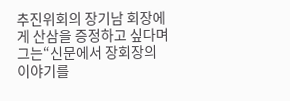추진위회의 장기남 회장에게 산삼을 증정하고 싶다며 그는“신문에서 장회장의 이야기를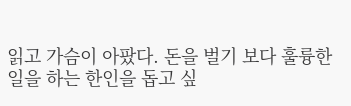읽고 가슴이 아팠다. 돈을 벌기 보다 훌륭한 일을 하는 한인을 돕고 싶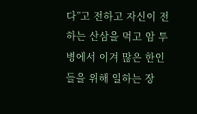다”고 전하고 자신이 전하는 산삼을 먹고 암 투병에서 이겨 많은 한인들을 위해 일하는 장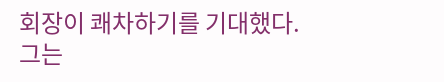회장이 쾌차하기를 기대했다.
그는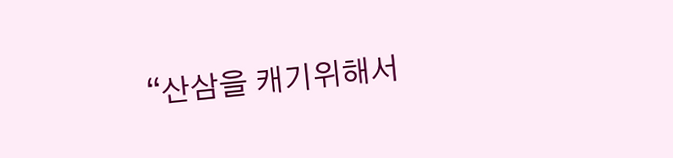“산삼을 캐기위해서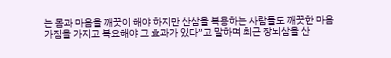는 몸과 마음을 깨끗이 해야 하지만 산삼을 복용하는 사람들도 깨끗한 마음 가짐을 가지고 복요해야 그 효과가 있다”고 말하며 최근 장뇌삼을 산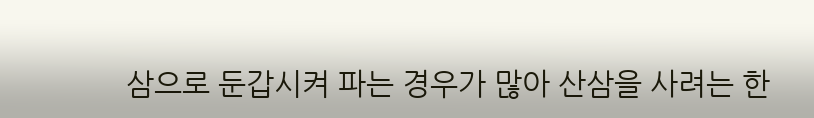삼으로 둔갑시켜 파는 경우가 많아 산삼을 사려는 한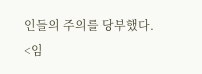인들의 주의를 당부했다.
<임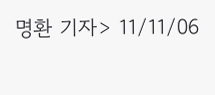명환 기자> 11/11/06